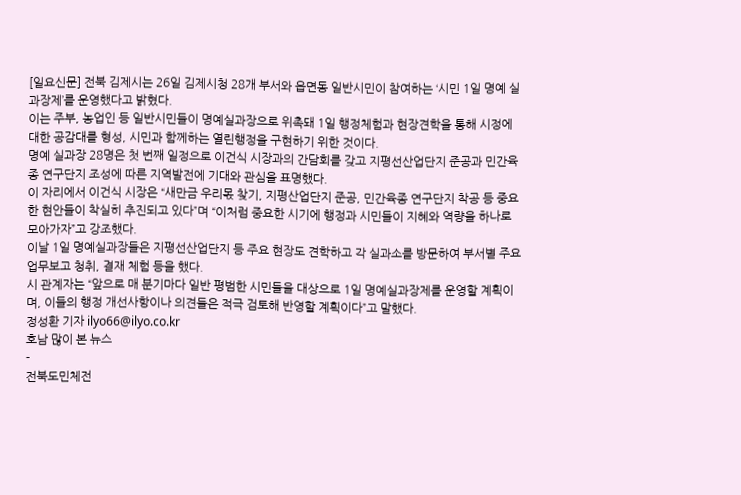[일요신문] 전북 김제시는 26일 김제시청 28개 부서와 읍면동 일반시민이 참여하는 ‘시민 1일 명예 실과장제’를 운영했다고 밝혔다.
이는 주부, 농업인 등 일반시민들이 명예실과장으로 위촉돼 1일 행정체험과 현장견학을 통해 시정에 대한 공감대를 형성, 시민과 함께하는 열린행정을 구현하기 위한 것이다.
명예 실과장 28명은 첫 번째 일정으로 이건식 시장과의 간담회를 갖고 지평선산업단지 준공과 민간육종 연구단지 조성에 따른 지역발전에 기대와 관심을 표명했다.
이 자리에서 이건식 시장은 “새만금 우리몫 찾기, 지평산업단지 준공, 민간육종 연구단지 착공 등 중요한 현안들이 착실히 추진되고 있다”며 “이처럼 중요한 시기에 행정과 시민들이 지혜와 역량을 하나로 모아가자”고 강조했다.
이날 1일 명예실과장들은 지평선산업단지 등 주요 현장도 견학하고 각 실과소를 방문하여 부서별 주요업무보고 청취, 결재 체험 등을 했다.
시 관계자는 “앞으로 매 분기마다 일반 평범한 시민들을 대상으로 1일 명예실과장제를 운영할 계획이며, 이들의 행정 개선사항이나 의견들은 적극 검토해 반영할 계획이다”고 말했다.
정성환 기자 ilyo66@ilyo.co.kr
호남 많이 본 뉴스
-
전북도민체전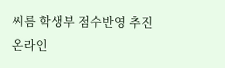씨름 학생부 점수반영 추진
온라인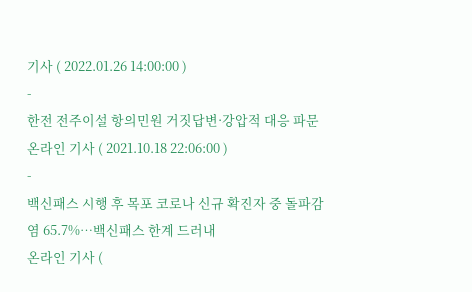기사 ( 2022.01.26 14:00:00 )
-
한전 전주이설 항의민원 거짓답변·강압적 대응 파문
온라인 기사 ( 2021.10.18 22:06:00 )
-
백신패스 시행 후 목포 코로나 신규 확진자 중 돌파감염 65.7%…백신패스 한계 드러내
온라인 기사 (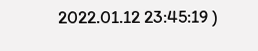2022.01.12 23:45:19 )